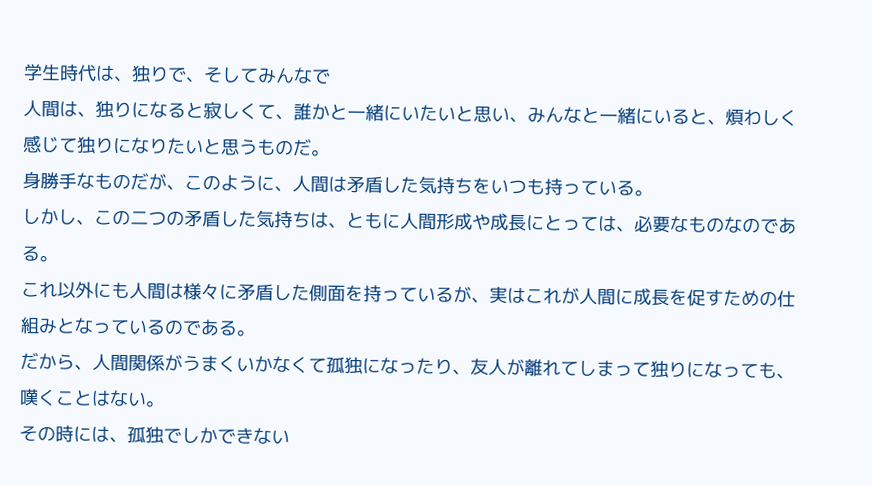学生時代は、独りで、そしてみんなで
人間は、独りになると寂しくて、誰かと一緒にいたいと思い、みんなと一緒にいると、煩わしく感じて独りになりたいと思うものだ。
身勝手なものだが、このように、人間は矛盾した気持ちをいつも持っている。
しかし、この二つの矛盾した気持ちは、ともに人間形成や成長にとっては、必要なものなのである。
これ以外にも人間は様々に矛盾した側面を持っているが、実はこれが人間に成長を促すための仕組みとなっているのである。
だから、人間関係がうまくいかなくて孤独になったり、友人が離れてしまって独りになっても、嘆くことはない。
その時には、孤独でしかできない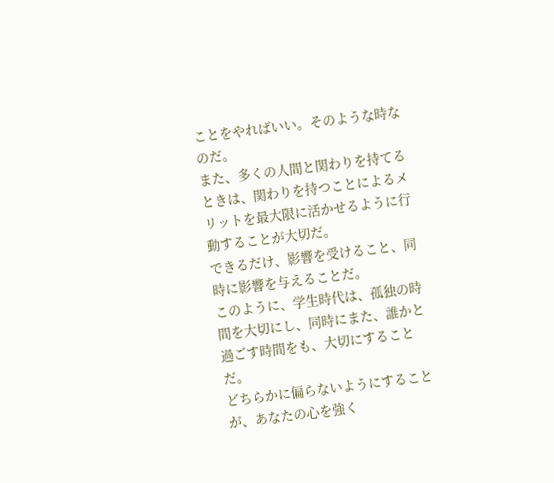ことをやればいい。そのような時なのだ。
また、多くの人間と関わりを持てるときは、関わりを持つことによるメリットを最大限に活かせるように行動することが大切だ。
できるだけ、影響を受けること、同時に影響を与えることだ。
このように、学生時代は、孤独の時間を大切にし、同時にまた、誰かと過ごす時間をも、大切にすることだ。
どちらかに偏らないようにすることが、あなたの心を強く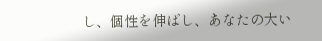し、個性を伸ばし、あなたの大い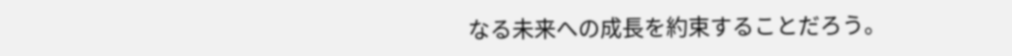なる未来への成長を約束することだろう。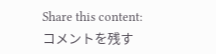Share this content:
コメントを残す